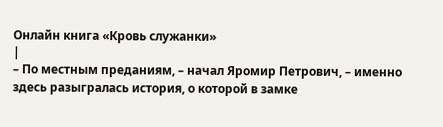Онлайн книга «Кровь служанки»
|
– По местным преданиям, – начал Яромир Петрович, – именно здесь разыгралась история, о которой в замке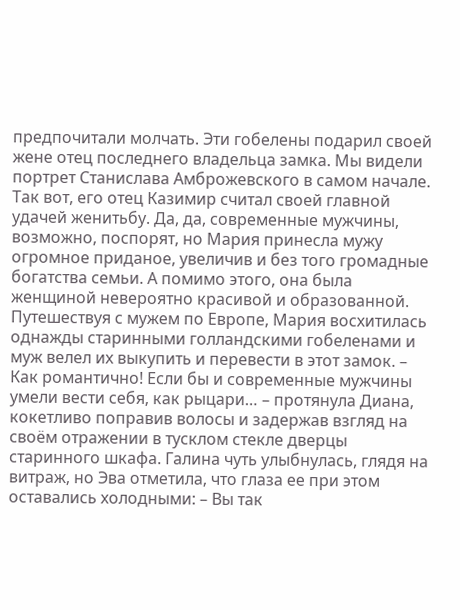предпочитали молчать. Эти гобелены подарил своей жене отец последнего владельца замка. Мы видели портрет Станислава Амброжевского в самом начале. Так вот, его отец Казимир считал своей главной удачей женитьбу. Да, да, современные мужчины, возможно, поспорят, но Мария принесла мужу огромное приданое, увеличив и без того громадные богатства семьи. А помимо этого, она была женщиной невероятно красивой и образованной. Путешествуя с мужем по Европе, Мария восхитилась однажды старинными голландскими гобеленами и муж велел их выкупить и перевести в этот замок. – Как романтично! Если бы и современные мужчины умели вести себя, как рыцари… – протянула Диана, кокетливо поправив волосы и задержав взгляд на своём отражении в тусклом стекле дверцы старинного шкафа. Галина чуть улыбнулась, глядя на витраж, но Эва отметила, что глаза ее при этом оставались холодными: – Вы так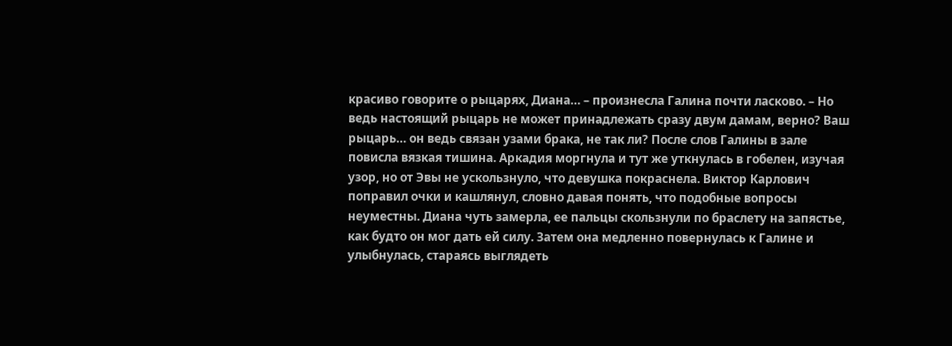красиво говорите о рыцарях, Диана… – произнесла Галина почти ласково. – Но ведь настоящий рыцарь не может принадлежать сразу двум дамам, верно? Ваш рыцарь… он ведь связан узами брака, не так ли? После слов Галины в зале повисла вязкая тишина. Аркадия моргнула и тут же уткнулась в гобелен, изучая узор, но от Эвы не ускользнуло, что девушка покраснела. Виктор Карлович поправил очки и кашлянул, словно давая понять, что подобные вопросы неуместны. Диана чуть замерла, ее пальцы скользнули по браслету на запястье, как будто он мог дать ей силу. Затем она медленно повернулась к Галине и улыбнулась, стараясь выглядеть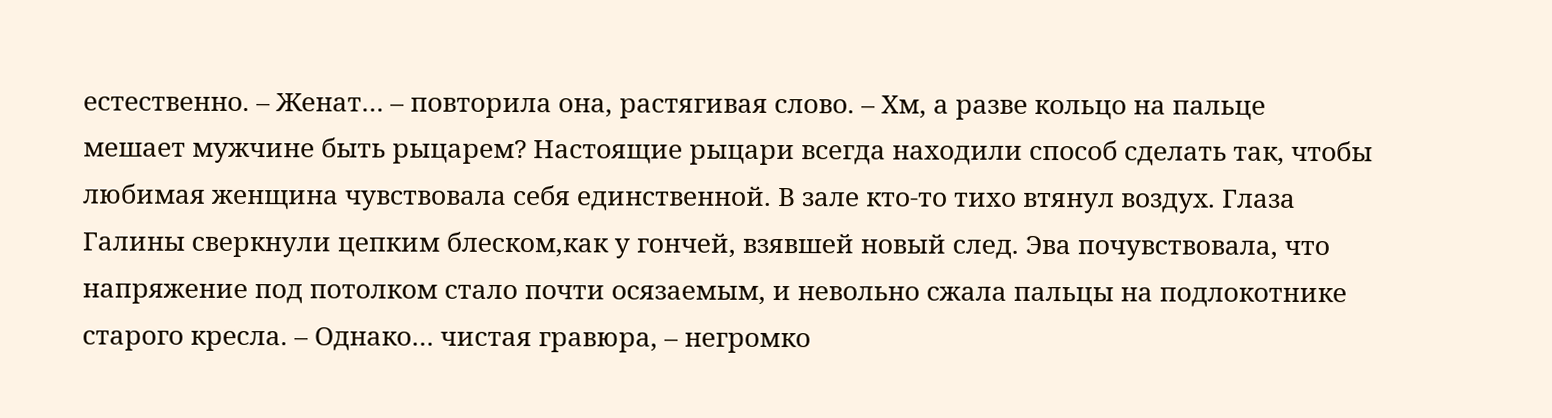естественно. – Женат… – повторила она, растягивая слово. – Хм, а разве кольцо на пальце мешает мужчине быть рыцарем? Настоящие рыцари всегда находили способ сделать так, чтобы любимая женщина чувствовала себя единственной. В зале кто‑то тихо втянул воздух. Глаза Галины сверкнули цепким блеском,как у гончей, взявшей новый след. Эва почувствовала, что напряжение под потолком стало почти осязаемым, и невольно сжала пальцы на подлокотнике старого кресла. – Однако… чистая гравюра, – негромко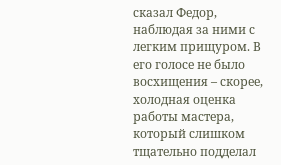сказал Федор, наблюдая за ними с легким прищуром. В его голосе не было восхищения – скорее, холодная оценка работы мастера, который слишком тщательно подделал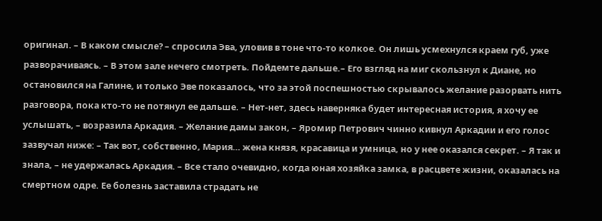оригинал. – В каком смысле? – спросила Эва, уловив в тоне что-то колкое. Он лишь усмехнулся краем губ, уже разворачиваясь. – В этом зале нечего смотреть. Пойдемте дальше.– Его взгляд на миг скользнул к Диане, но остановился на Галине, и только Эве показалось, что за этой поспешностью скрывалось желание разорвать нить разговора, пока кто-то не потянул ее дальше. – Нет-нет, здесь наверняка будет интересная история, я хочу ее услышать, – возразила Аркадия. – Желание дамы закон, – Яромир Петрович чинно кивнул Аркадии и его голос зазвучал ниже: – Так вот, собственно, Мария… жена князя, красавица и умница, но у нее оказался секрет. – Я так и знала, – не удержалась Аркадия. – Все стало очевидно, когда юная хозяйка замка, в расцвете жизни, оказалась на смертном одре. Ее болезнь заставила страдать не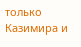только Казимира и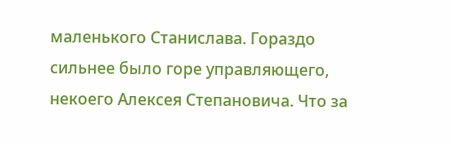маленького Станислава. Гораздо сильнее было горе управляющего, некоего Алексея Степановича. Что за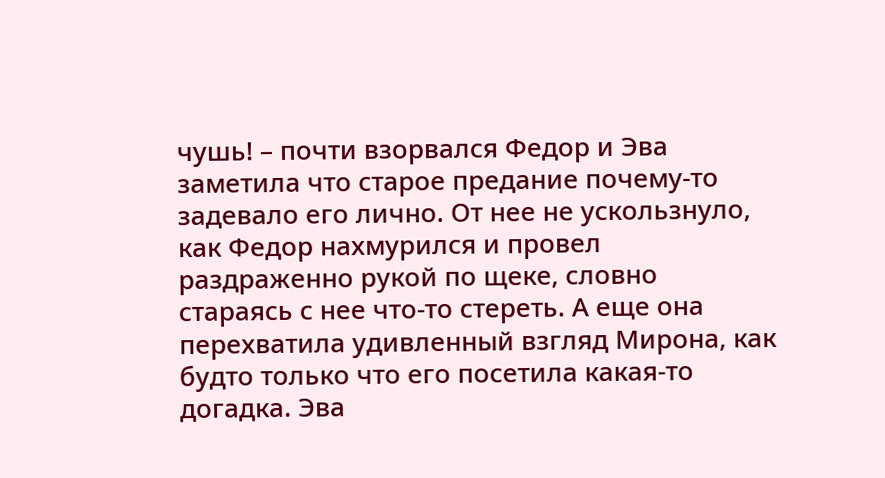чушь! – почти взорвался Федор и Эва заметила что старое предание почему-то задевало его лично. От нее не ускользнуло, как Федор нахмурился и провел раздраженно рукой по щеке, словно стараясь с нее что-то стереть. А еще она перехватила удивленный взгляд Мирона, как будто только что его посетила какая-то догадка. Эва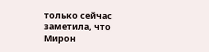только сейчас заметила, что Мирон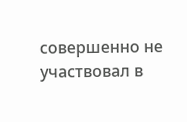совершенно не участвовал в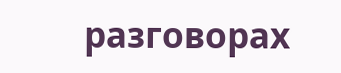разговорах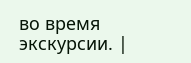во время экскурсии. |